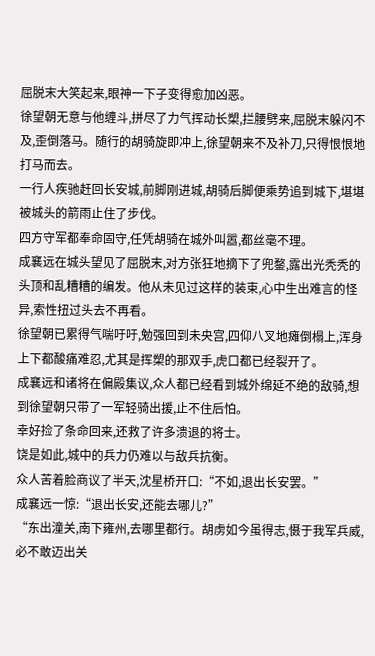屈脱末大笑起来,眼神一下子变得愈加凶恶。
徐望朝无意与他缠斗,拼尽了力气挥动长槊,拦腰劈来,屈脱末躲闪不及,歪倒落马。随行的胡骑旋即冲上,徐望朝来不及补刀,只得恨恨地打马而去。
一行人疾驰赶回长安城,前脚刚进城,胡骑后脚便乘势追到城下,堪堪被城头的箭雨止住了步伐。
四方守军都奉命固守,任凭胡骑在城外叫嚣,都丝毫不理。
成襄远在城头望见了屈脱末,对方张狂地摘下了兜鍪,露出光秃秃的头顶和乱糟糟的编发。他从未见过这样的装束,心中生出难言的怪异,索性扭过头去不再看。
徐望朝已累得气喘吁吁,勉强回到未央宫,四仰八叉地瘫倒榻上,浑身上下都酸痛难忍,尤其是挥槊的那双手,虎口都已经裂开了。
成襄远和诸将在偏殿集议,众人都已经看到城外绵延不绝的敌骑,想到徐望朝只带了一军轻骑出援,止不住后怕。
幸好捡了条命回来,还救了许多溃退的将士。
饶是如此,城中的兵力仍难以与敌兵抗衡。
众人苦着脸商议了半天,沈星桥开口:“不如,退出长安罢。”
成襄远一惊:“退出长安,还能去哪儿?”
“东出潼关,南下雍州,去哪里都行。胡虏如今虽得志,慑于我军兵威,必不敢迈出关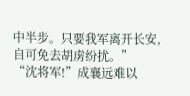中半步。只要我军离开长安,自可免去胡虏纷扰。”
“沈将军!”成襄远难以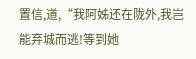置信,道,“我阿姊还在陇外,我岂能弃城而逃!等到她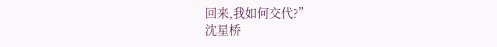回来,我如何交代?”
沈星桥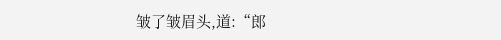皱了皱眉头,道:“郎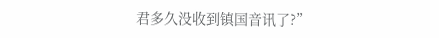君多久没收到镇国音讯了?”